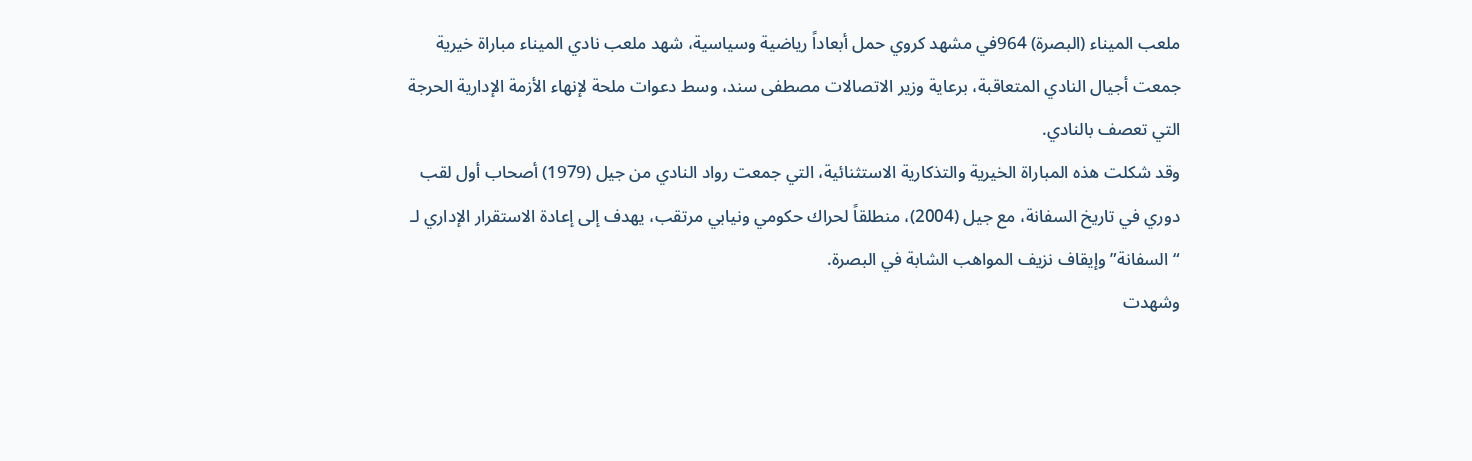ملعب الميناء (البصرة) 964في مشهد كروي حمل أبعاداً رياضية وسياسية، شهد ملعب نادي الميناء مباراة خيرية جمعت أجيال النادي المتعاقبة، برعاية وزير الاتصالات مصطفى سند، وسط دعوات ملحة لإنهاء الأزمة الإدارية الحرجة التي تعصف بالنادي.
وقد شكلت هذه المباراة الخيرية والتذكارية الاستثنائية، التي جمعت رواد النادي من جيل (1979) أصحاب أول لقب دوري في تاريخ السفانة، مع جيل (2004)، منطلقاً لحراك حكومي ونيابي مرتقب، يهدف إلى إعادة الاستقرار الإداري لـ “السفانة” وإيقاف نزيف المواهب الشابة في البصرة.
وشهدت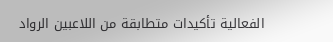الفعالية تأكيدات متطابقة من اللاعبين الرواد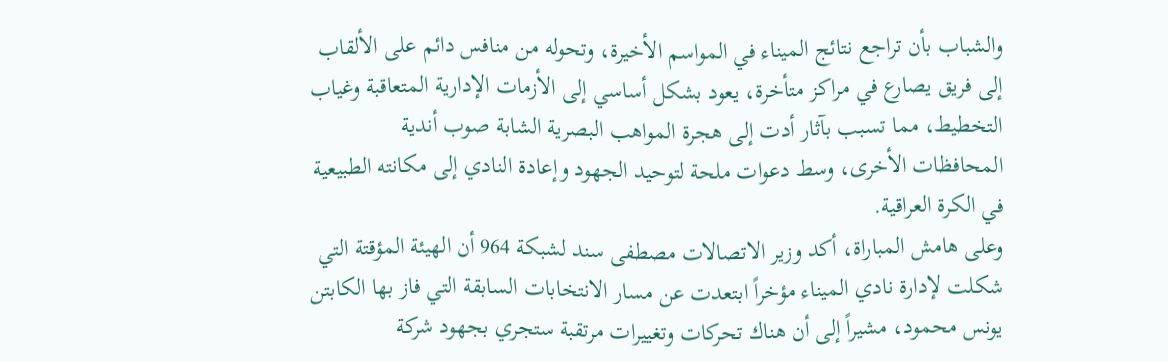والشباب بأن تراجع نتائج الميناء في المواسم الأخيرة، وتحوله من منافس دائم على الألقاب إلى فريق يصارع في مراكز متأخرة، يعود بشكل أساسي إلى الأزمات الإدارية المتعاقبة وغياب التخطيط، مما تسبب بآثار أدت إلى هجرة المواهب البصرية الشابة صوب أندية المحافظات الأخرى، وسط دعوات ملحة لتوحيد الجهود وإعادة النادي إلى مكانته الطبيعية في الكرة العراقية.
وعلى هامش المباراة، أكد وزير الاتصالات مصطفى سند لشبكة 964 أن الهيئة المؤقتة التي شكلت لإدارة نادي الميناء مؤخراً ابتعدت عن مسار الانتخابات السابقة التي فاز بها الكابتن يونس محمود، مشيراً إلى أن هناك تحركات وتغييرات مرتقبة ستجري بجهود شركة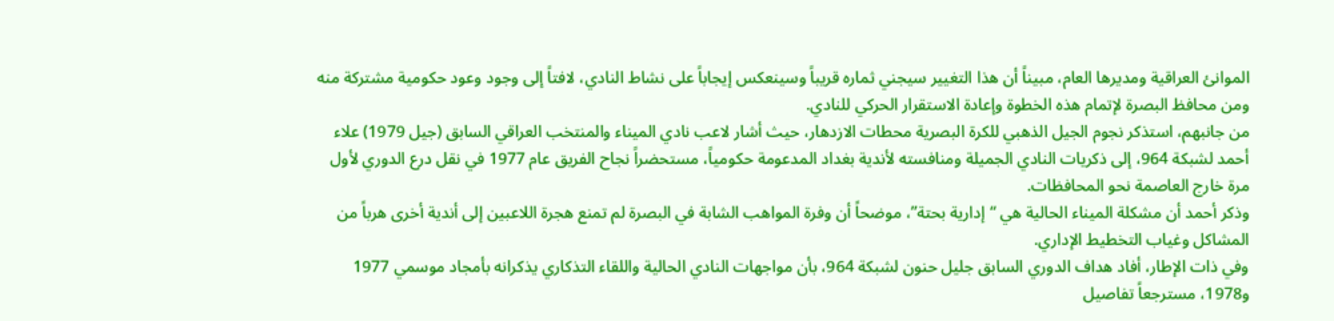الموانئ العراقية ومديرها العام، مبيناً أن هذا التغيير سيجني ثماره قريباً وسينعكس إيجاباً على نشاط النادي، لافتاً إلى وجود وعود حكومية مشتركة منه ومن محافظ البصرة لإتمام هذه الخطوة وإعادة الاستقرار الحركي للنادي.
من جانبهم، استذكر نجوم الجيل الذهبي للكرة البصرية محطات الازدهار، حيث أشار لاعب نادي الميناء والمنتخب العراقي السابق (جيل 1979) علاء أحمد لشبكة 964، إلى ذكريات النادي الجميلة ومنافسته لأندية بغداد المدعومة حكومياً، مستحضراً نجاح الفريق عام 1977 في نقل درع الدوري لأول مرة خارج العاصمة نحو المحافظات.
وذكر أحمد أن مشكلة الميناء الحالية هي “إدارية بحتة”، موضحاً أن وفرة المواهب الشابة في البصرة لم تمنع هجرة اللاعبين إلى أندية أخرى هرباً من المشاكل وغياب التخطيط الإداري.
وفي ذات الإطار، أفاد هداف الدوري السابق جليل حنون لشبكة 964، بأن مواجهات النادي الحالية واللقاء التذكاري يذكرانه بأمجاد موسمي 1977 و1978، مسترجعاً تفاصيل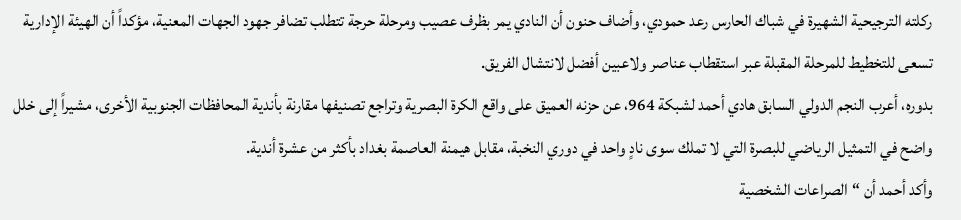ركلته الترجيحية الشهيرة في شباك الحارس رعد حمودي، وأضاف حنون أن النادي يمر بظرف عصيب ومرحلة حرجة تتطلب تضافر جهود الجهات المعنية، مؤكداً أن الهيئة الإدارية تسعى للتخطيط للمرحلة المقبلة عبر استقطاب عناصر ولاعبين أفضل لانتشال الفريق.
بدوره، أعرب النجم الدولي السابق هادي أحمد لشبكة 964، عن حزنه العميق على واقع الكرة البصرية وتراجع تصنيفها مقارنة بأندية المحافظات الجنوبية الأخرى، مشيراً إلى خلل واضح في التمثيل الرياضي للبصرة التي لا تملك سوى نادٍ واحد في دوري النخبة، مقابل هيمنة العاصمة بغداد بأكثر من عشرة أندية.
وأكد أحمد أن “الصراعات الشخصية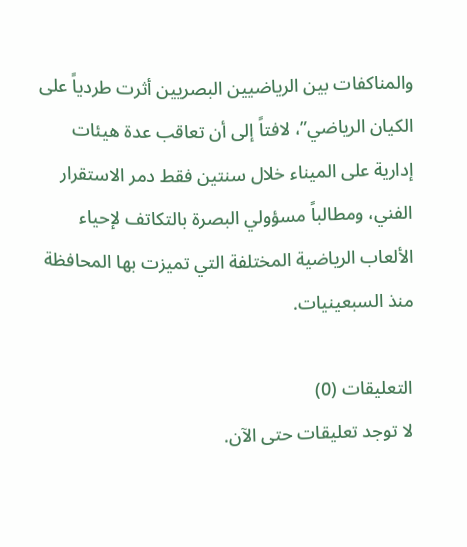والمناكفات بين الرياضيين البصريين أثرت طردياً على الكيان الرياضي”، لافتاً إلى أن تعاقب عدة هيئات إدارية على الميناء خلال سنتين فقط دمر الاستقرار الفني، ومطالباً مسؤولي البصرة بالتكاتف لإحياء الألعاب الرياضية المختلفة التي تميزت بها المحافظة منذ السبعينيات.

التعليقات (0)
لا توجد تعليقات حتى الآن.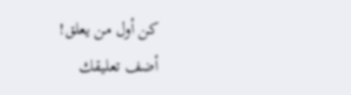كن أول من يعلق!
أضف تعليقك